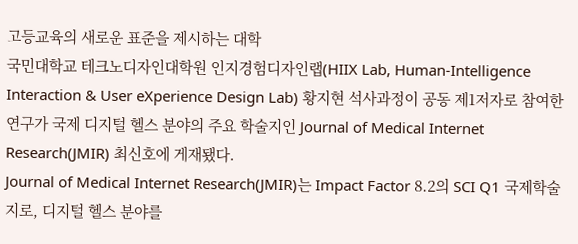고등교육의 새로운 표준을 제시하는 대학
국민대학교 테크노디자인대학원 인지경험디자인랩(HIIX Lab, Human-Intelligence Interaction & User eXperience Design Lab) 황지현 석사과정이 공동 제1저자로 참여한 연구가 국제 디지털 헬스 분야의 주요 학술지인 Journal of Medical Internet Research(JMIR) 최신호에 게재됐다.
Journal of Medical Internet Research(JMIR)는 Impact Factor 8.2의 SCI Q1 국제학술지로, 디지털 헬스 분야를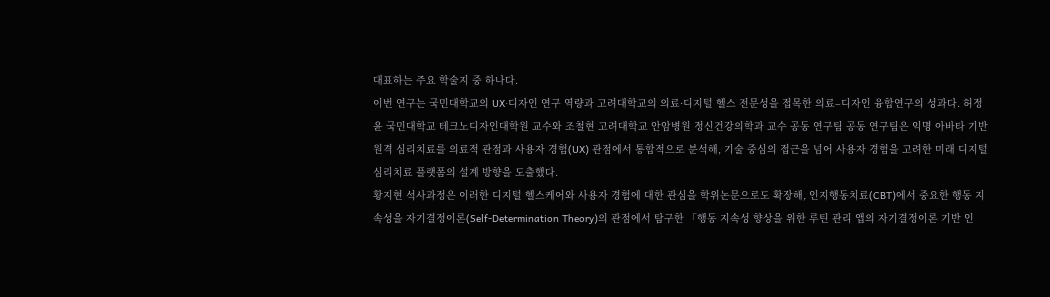대표하는 주요 학술지 중 하나다.
이번 연구는 국민대학교의 UX·디자인 연구 역량과 고려대학교의 의료·디지털 헬스 전문성을 접목한 의료–디자인 융합연구의 성과다. 허정윤 국민대학교 테크노디자인대학원 교수와 조철현 고려대학교 안암병원 정신건강의학과 교수 공동 연구팀 공동 연구팀은 익명 아바타 기반 원격 심리치료를 의료적 관점과 사용자 경험(UX) 관점에서 통합적으로 분석해, 기술 중심의 접근을 넘어 사용자 경험을 고려한 미래 디지털 심리치료 플랫폼의 설계 방향을 도출했다.
황지현 석사과정은 이러한 디지털 헬스케어와 사용자 경험에 대한 관심을 학위논문으로도 확장해, 인지행동치료(CBT)에서 중요한 행동 지속성을 자기결정이론(Self-Determination Theory)의 관점에서 탐구한 「행동 지속성 향상을 위한 루틴 관리 앱의 자기결정이론 기반 인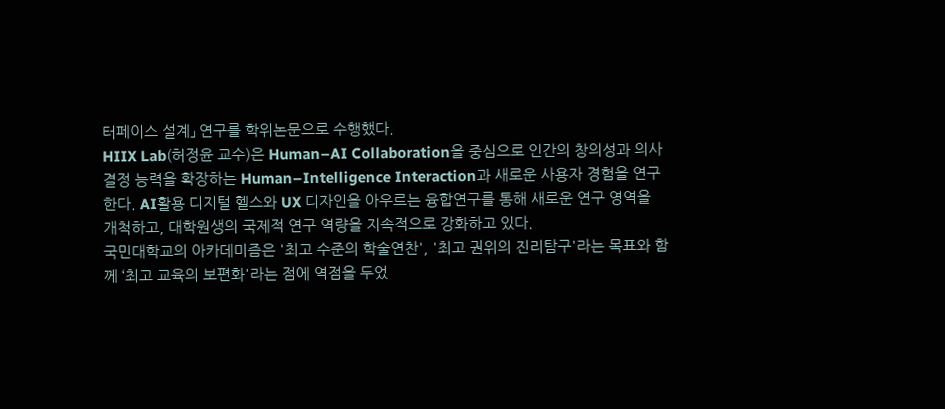터페이스 설계」 연구를 학위논문으로 수행했다.
HIIX Lab(허정윤 교수)은 Human–AI Collaboration을 중심으로 인간의 창의성과 의사결정 능력을 확장하는 Human–Intelligence Interaction과 새로운 사용자 경험을 연구한다. AI활용 디지털 헬스와 UX 디자인을 아우르는 융합연구를 통해 새로운 연구 영역을 개척하고, 대학원생의 국제적 연구 역량을 지속적으로 강화하고 있다.
국민대학교의 아카데미즘은 '최고 수준의 학술연찬', '최고 권위의 진리탐구'라는 목표와 함께 ‘최고 교육의 보편화'라는 점에 역점을 두었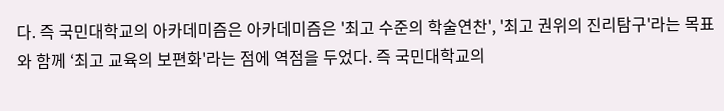다. 즉 국민대학교의 아카데미즘은 아카데미즘은 '최고 수준의 학술연찬', '최고 권위의 진리탐구'라는 목표와 함께 ‘최고 교육의 보편화'라는 점에 역점을 두었다. 즉 국민대학교의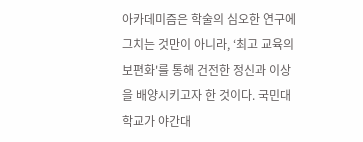아카데미즘은 학술의 심오한 연구에 그치는 것만이 아니라, ‘최고 교육의 보편화'를 통해 건전한 정신과 이상을 배양시키고자 한 것이다. 국민대학교가 야간대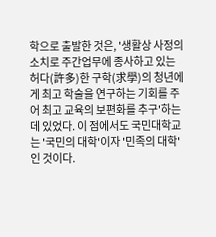학으로 출발한 것은, '생활상 사정의 소치로 주간업무에 종사하고 있는 허다(許多)한 구학(求學)의 청년에게 최고 학술을 연구하는 기회를 주어 최고 교육의 보편화를 추구'하는데 있었다. 이 점에서도 국민대학교는 '국민의 대학'이자 '민족의 대학'인 것이다.